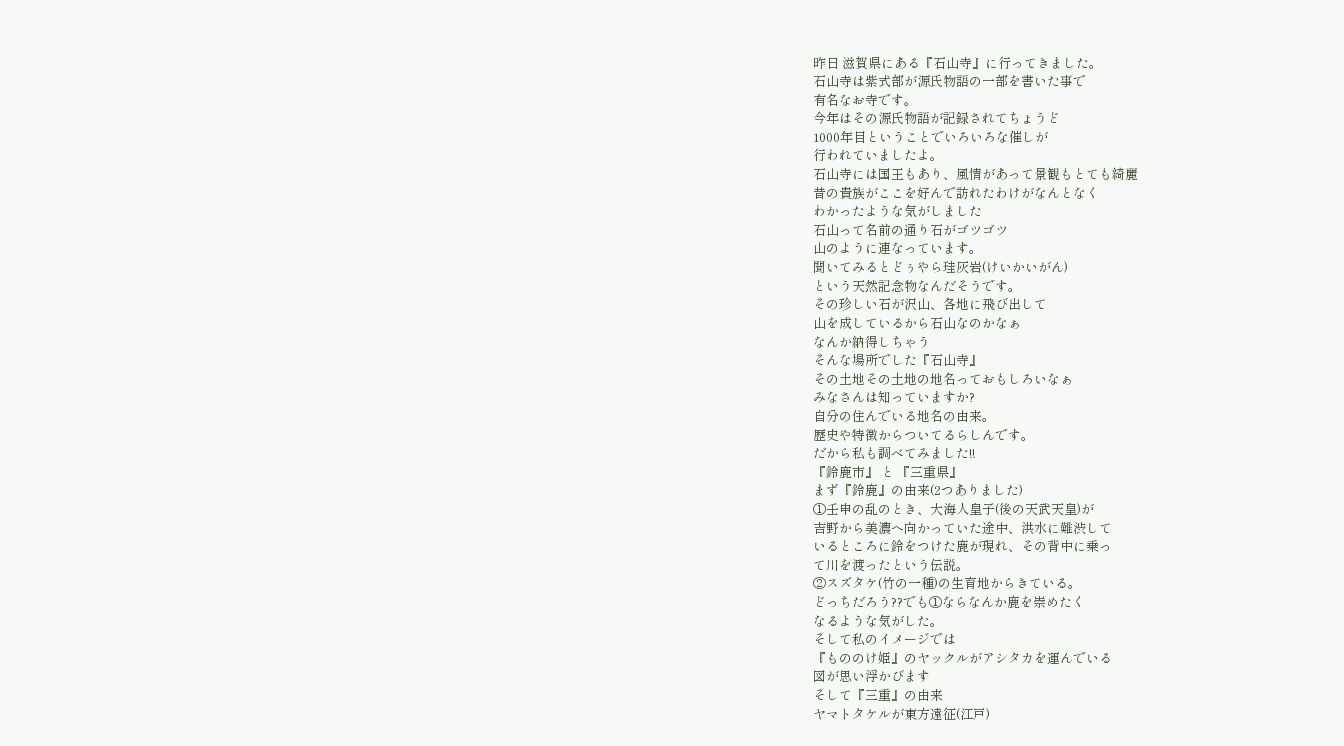昨日 滋賀県にある『石山寺』に行ってきました。
石山寺は紫式部が源氏物語の一部を書いた事で
有名なお寺です。
今年はその源氏物語が記録されてちょうど
1000年目ということでいろいろな催しが
行われていましたよ。
石山寺には国王もあり、風情があって景観もとても綺麗
昔の貴族がここを好んで訪れたわけがなんとなく
わかったような気がしました
石山って名前の通り石がゴツゴツ
山のように連なっています。
聞いてみるとどぅやら珪灰岩(けいかいがん)
という天然記念物なんだそうです。
その珍しい石が沢山、各地に飛び出して
山を成しているから石山なのかなぁ
なんか納得しちゃう
そんな場所でした『石山寺』
その土地その土地の地名っておもしろいなぁ
みなさんは知っていますか?
自分の住んでいる地名の由来。
歴史や特徴からついてるらしんです。
だから私も調べてみました!!
『鈴鹿市』 と 『三重県』
まず『鈴鹿』の由来(2つありました)
①壬申の乱のとき、大海人皇子(後の天武天皇)が
吉野から美濃へ向かっていた途中、洪水に難渋して
いるところに鈴をつけた鹿が現れ、その背中に乗っ
て川を渡ったという伝説。
②スズタケ(竹の一種)の生育地からきている。
どっちだろう??でも①ならなんか鹿を崇めたく
なるような気がした。
そして私のイメージでは
『もののけ姫』のヤックルがアシタカを運んでいる
図が思い浮かびます
そして『三重』の由来
ヤマトタケルが東方遠征(江戸)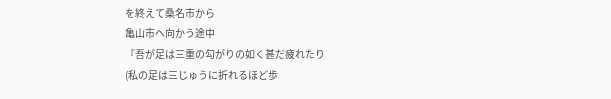を終えて桑名市から
亀山市へ向かう途中
『吾が足は三重の勾がりの如く甚だ疲れたり
(私の足は三じゅうに折れるほど歩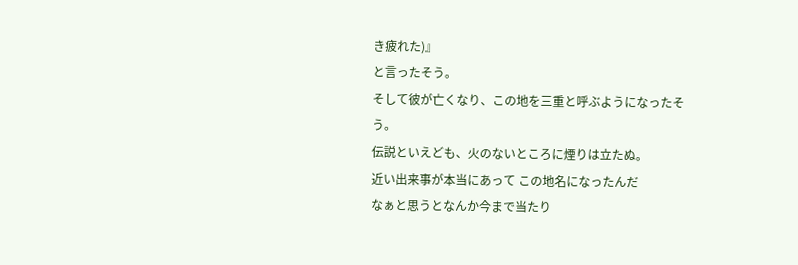き疲れた)』
と言ったそう。
そして彼が亡くなり、この地を三重と呼ぶようになったそう。
伝説といえども、火のないところに煙りは立たぬ。
近い出来事が本当にあって この地名になったんだ
なぁと思うとなんか今まで当たり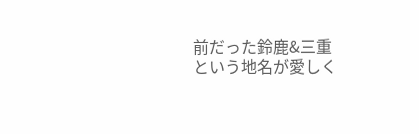前だった鈴鹿&三重
という地名が愛しく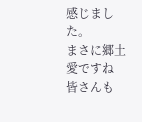感じました。
まさに郷土愛ですね
皆さんも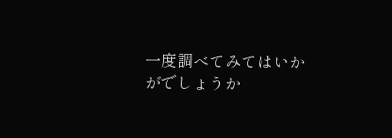一度調べてみてはいかがでしょうか